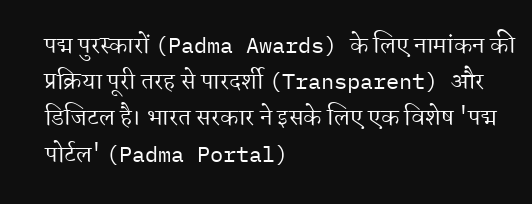पद्म पुरस्कारों (Padma Awards) के लिए नामांकन की प्रक्रिया पूरी तरह से पारदर्शी (Transparent) और डिजिटल है। भारत सरकार ने इसके लिए एक विशेष 'पद्म पोर्टल' (Padma Portal)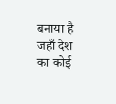बनाया है जहाँ देश का कोई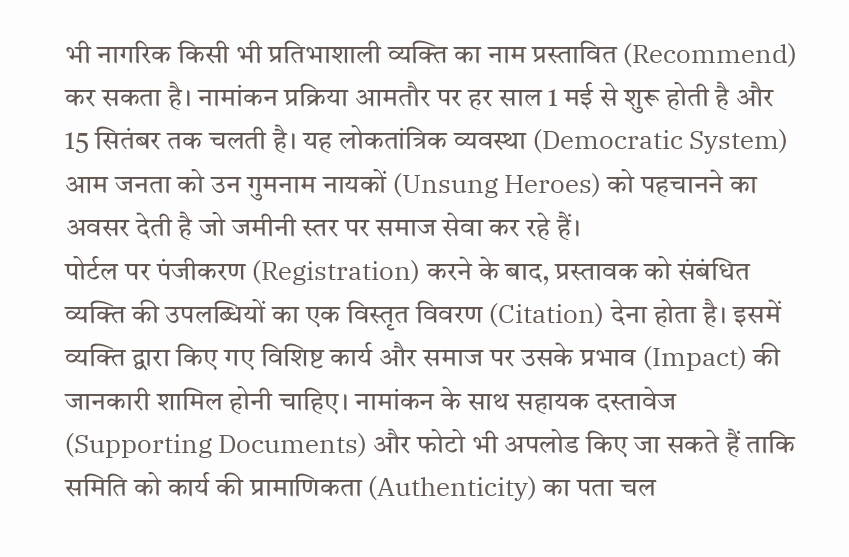भी नागरिक किसी भी प्रतिभाशाली व्यक्ति का नाम प्रस्तावित (Recommend) कर सकता है। नामांकन प्रक्रिया आमतौर पर हर साल 1 मई से शुरू होती है और 15 सितंबर तक चलती है। यह लोकतांत्रिक व्यवस्था (Democratic System) आम जनता को उन गुमनाम नायकों (Unsung Heroes) को पहचानने का अवसर देती है जो जमीनी स्तर पर समाज सेवा कर रहे हैं।
पोर्टल पर पंजीकरण (Registration) करने के बाद, प्रस्तावक को संबंधित व्यक्ति की उपलब्धियों का एक विस्तृत विवरण (Citation) देना होता है। इसमें व्यक्ति द्वारा किए गए विशिष्ट कार्य और समाज पर उसके प्रभाव (Impact) की जानकारी शामिल होनी चाहिए। नामांकन के साथ सहायक दस्तावेज (Supporting Documents) और फोटो भी अपलोड किए जा सकते हैं ताकि समिति को कार्य की प्रामाणिकता (Authenticity) का पता चल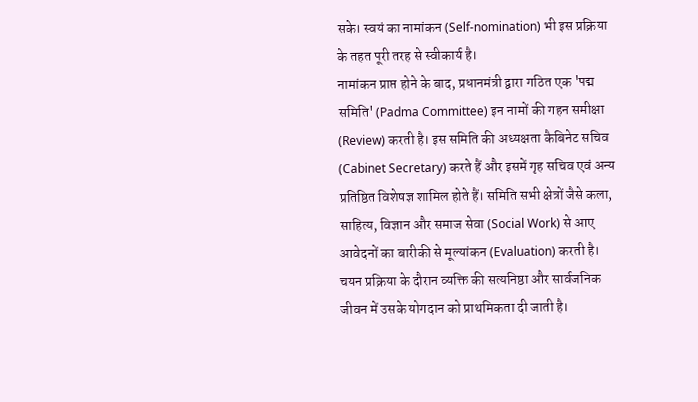सके। स्वयं का नामांकन (Self-nomination) भी इस प्रक्रिया के तहत पूरी तरह से स्वीकार्य है।
नामांकन प्राप्त होने के बाद, प्रधानमंत्री द्वारा गठित एक 'पद्म समिति' (Padma Committee) इन नामों की गहन समीक्षा (Review) करती है। इस समिति की अध्यक्षता कैबिनेट सचिव (Cabinet Secretary) करते हैं और इसमें गृह सचिव एवं अन्य प्रतिष्ठित विशेषज्ञ शामिल होते हैं। समिति सभी क्षेत्रों जैसे कला, साहित्य, विज्ञान और समाज सेवा (Social Work) से आए आवेदनों का बारीकी से मूल्यांकन (Evaluation) करती है। चयन प्रक्रिया के दौरान व्यक्ति की सत्यनिष्ठा और सार्वजनिक जीवन में उसके योगदान को प्राथमिकता दी जाती है।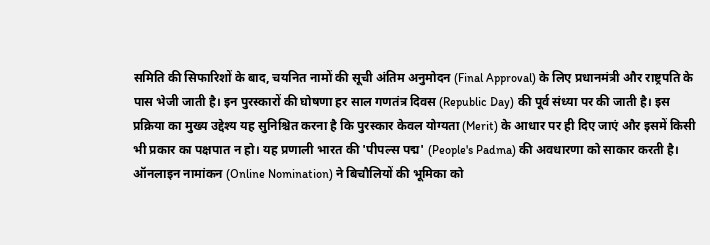समिति की सिफारिशों के बाद, चयनित नामों की सूची अंतिम अनुमोदन (Final Approval) के लिए प्रधानमंत्री और राष्ट्रपति के पास भेजी जाती है। इन पुरस्कारों की घोषणा हर साल गणतंत्र दिवस (Republic Day) की पूर्व संध्या पर की जाती है। इस प्रक्रिया का मुख्य उद्देश्य यह सुनिश्चित करना है कि पुरस्कार केवल योग्यता (Merit) के आधार पर ही दिए जाएं और इसमें किसी भी प्रकार का पक्षपात न हो। यह प्रणाली भारत की 'पीपल्स पद्म' (People's Padma) की अवधारणा को साकार करती है।
ऑनलाइन नामांकन (Online Nomination) ने बिचौलियों की भूमिका को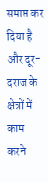समाप्त कर दिया है और दूर-दराज के क्षेत्रों में काम करने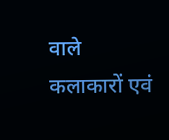वाले कलाकारों एवं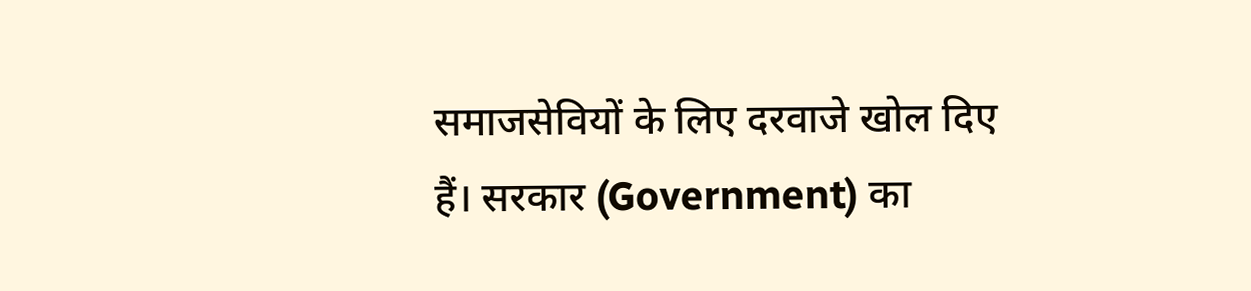समाजसेवियों के लिए दरवाजे खोल दिए हैं। सरकार (Government) का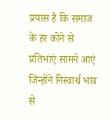प्रयास है कि समाज के हर कोने से प्रतिभाएं सामने आएं जिन्होंने निस्वार्थ भाव से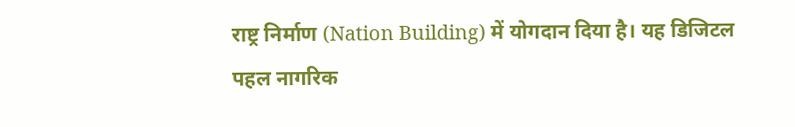राष्ट्र निर्माण (Nation Building) में योगदान दिया है। यह डिजिटल पहल नागरिक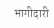भागीदारी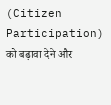(Citizen Participation) को बढ़ावा देने और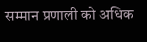सम्मान प्रणाली को अधिक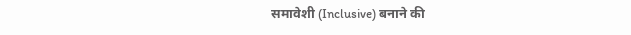समावेशी (Inclusive) बनाने की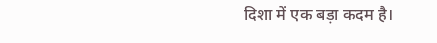दिशा में एक बड़ा कदम है।